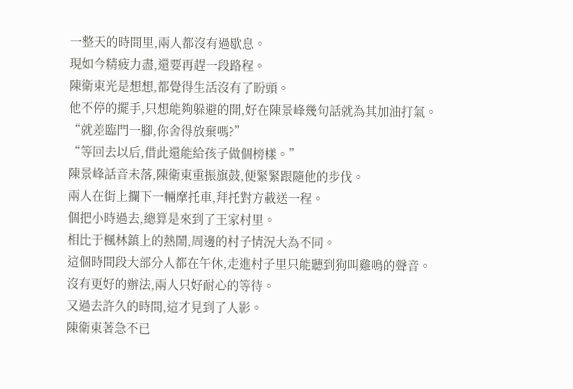一整天的時間里,兩人都沒有過歇息。
現如今精疲力盡,還要再趕一段路程。
陳衛東光是想想,都覺得生活沒有了盼頭。
他不停的擺手,只想能夠躲避的開,好在陳景峰幾句話就為其加油打氣。
“就差臨門一腳,你舍得放棄嗎?”
“等回去以后,借此還能給孩子做個榜樣。”
陳景峰話音未落,陳衛東重振旗鼓,便緊緊跟隨他的步伐。
兩人在街上攔下一輛摩托車,拜托對方載送一程。
個把小時過去,總算是來到了王家村里。
相比于楓林鎮上的熱鬧,周邊的村子情況大為不同。
這個時間段大部分人都在午休,走進村子里只能聽到狗叫雞鳴的聲音。
沒有更好的辦法,兩人只好耐心的等待。
又過去許久的時間,這才見到了人影。
陳衛東著急不已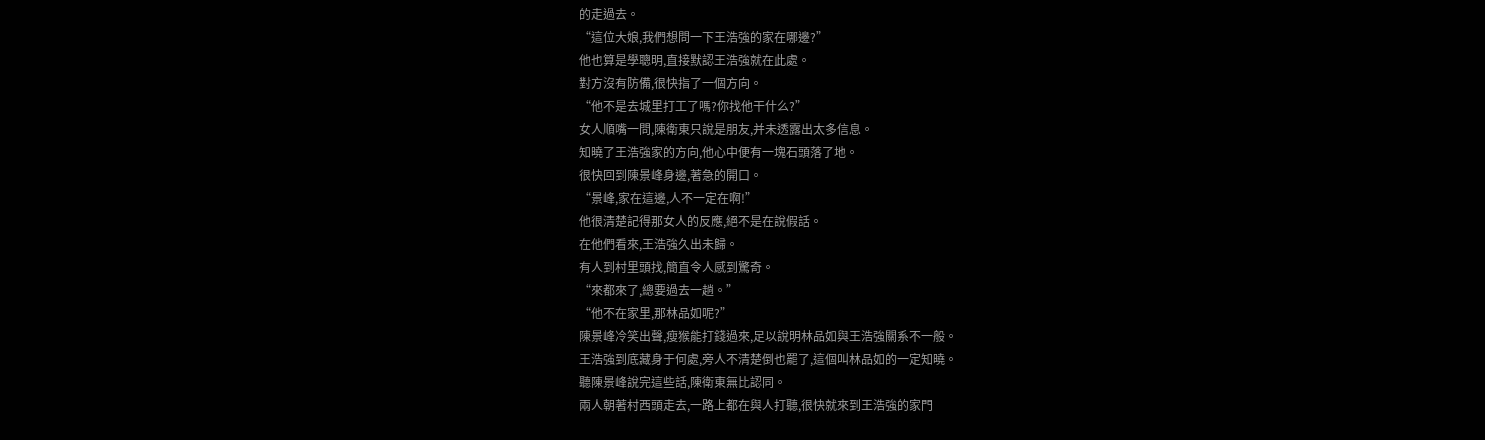的走過去。
“這位大娘,我們想問一下王浩強的家在哪邊?”
他也算是學聰明,直接默認王浩強就在此處。
對方沒有防備,很快指了一個方向。
“他不是去城里打工了嗎?你找他干什么?”
女人順嘴一問,陳衛東只說是朋友,并未透露出太多信息。
知曉了王浩強家的方向,他心中便有一塊石頭落了地。
很快回到陳景峰身邊,著急的開口。
“景峰,家在這邊,人不一定在啊!”
他很清楚記得那女人的反應,絕不是在說假話。
在他們看來,王浩強久出未歸。
有人到村里頭找,簡直令人感到驚奇。
“來都來了,總要過去一趟。”
“他不在家里,那林品如呢?”
陳景峰冷笑出聲,瘦猴能打錢過來,足以說明林品如與王浩強關系不一般。
王浩強到底藏身于何處,旁人不清楚倒也罷了,這個叫林品如的一定知曉。
聽陳景峰說完這些話,陳衛東無比認同。
兩人朝著村西頭走去,一路上都在與人打聽,很快就來到王浩強的家門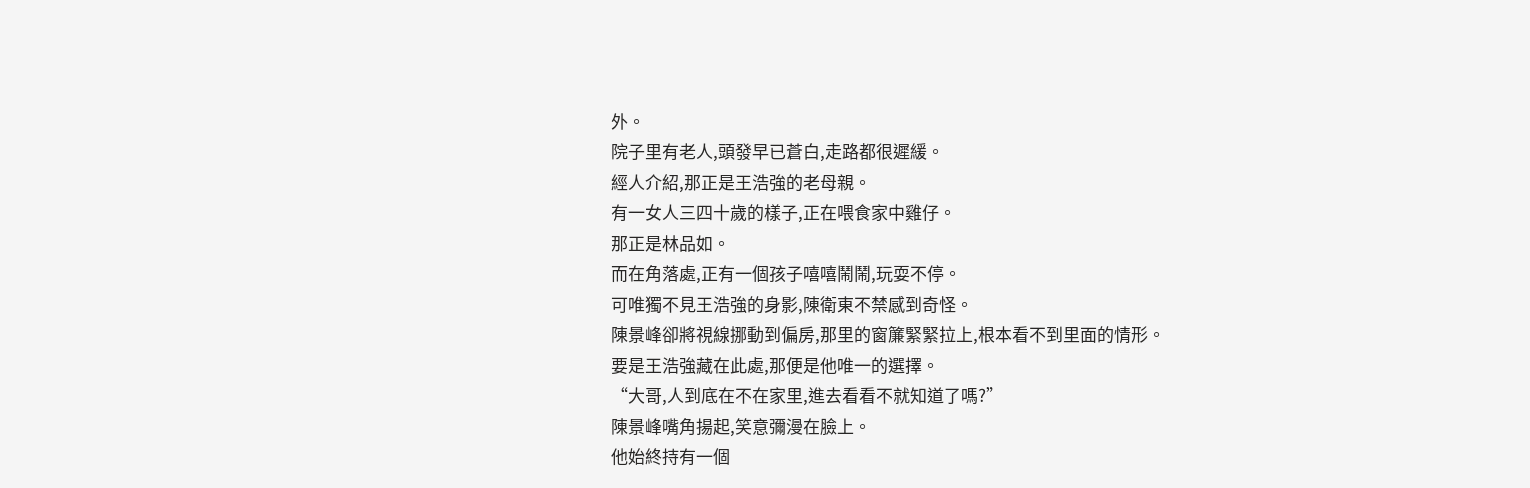外。
院子里有老人,頭發早已蒼白,走路都很遲緩。
經人介紹,那正是王浩強的老母親。
有一女人三四十歲的樣子,正在喂食家中雞仔。
那正是林品如。
而在角落處,正有一個孩子嘻嘻鬧鬧,玩耍不停。
可唯獨不見王浩強的身影,陳衛東不禁感到奇怪。
陳景峰卻將視線挪動到偏房,那里的窗簾緊緊拉上,根本看不到里面的情形。
要是王浩強藏在此處,那便是他唯一的選擇。
“大哥,人到底在不在家里,進去看看不就知道了嗎?”
陳景峰嘴角揚起,笑意彌漫在臉上。
他始終持有一個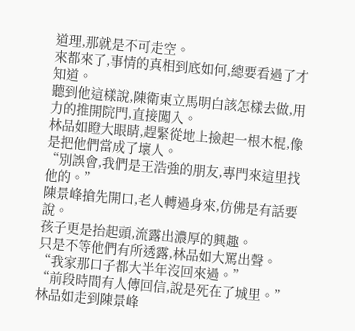道理,那就是不可走空。
來都來了,事情的真相到底如何,總要看過了才知道。
聽到他這樣說,陳衛東立馬明白該怎樣去做,用力的推開院門,直接闖入。
林品如瞪大眼睛,趕緊從地上撿起一根木棍,像是把他們當成了壞人。
“別誤會,我們是王浩強的朋友,專門來這里找他的。”
陳景峰搶先開口,老人轉過身來,仿佛是有話要說。
孩子更是抬起頭,流露出濃厚的興趣。
只是不等他們有所透露,林品如大罵出聲。
“我家那口子都大半年沒回來過。”
“前段時間有人傳回信,說是死在了城里。”
林品如走到陳景峰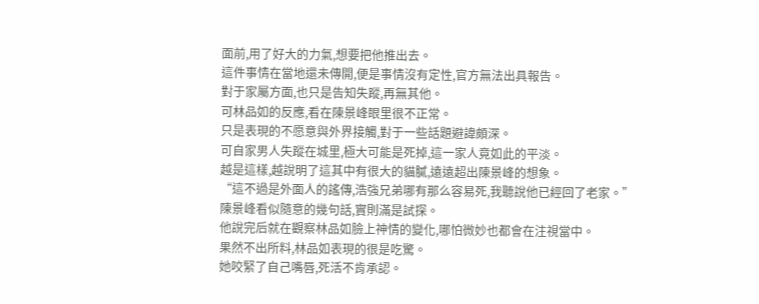面前,用了好大的力氣,想要把他推出去。
這件事情在當地還未傳開,便是事情沒有定性,官方無法出具報告。
對于家屬方面,也只是告知失蹤,再無其他。
可林品如的反應,看在陳景峰眼里很不正常。
只是表現的不愿意與外界接觸,對于一些話題避諱頗深。
可自家男人失蹤在城里,極大可能是死掉,這一家人竟如此的平淡。
越是這樣,越說明了這其中有很大的貓膩,遠遠超出陳景峰的想象。
“這不過是外面人的謠傳,浩強兄弟哪有那么容易死,我聽說他已經回了老家。”
陳景峰看似隨意的幾句話,實則滿是試探。
他說完后就在觀察林品如臉上神情的變化,哪怕微妙也都會在注視當中。
果然不出所料,林品如表現的很是吃驚。
她咬緊了自己嘴唇,死活不肯承認。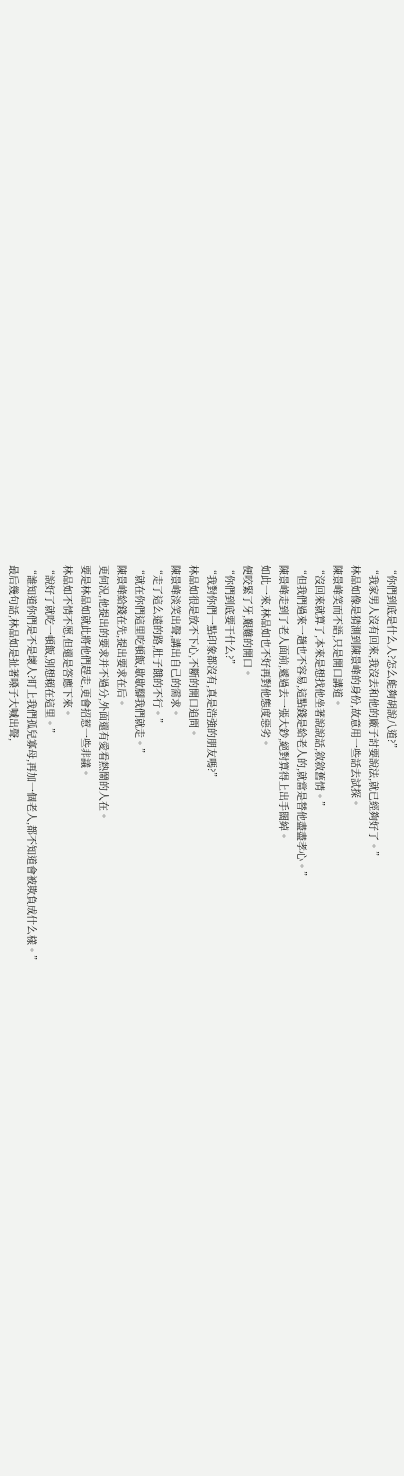“你們到底是什么人?怎么能夠胡說八道?”
“我家男人沒有回來,我沒去和他的廠子討要說法,就已經夠好了。”
林品如像是猜測到陳景峰的身份,故意用一些話去試探。
陳景峰笑而不語,只是開口講道。
“沒回來就算了,本來是想找他坐著說說話,敘敘舊情。”
“但我們過來一趟也不容易,這點錢是給老人的,就當是替他盡盡孝心。”
陳景峰走到了老人面前,遞過去一張大鈔,絕對算得上出手闊綽。
如此一來,林品如也不好再對他態度惡劣。
便咬緊了牙,艱難的開口。
“你們到底要干什么?”
“我對你們一點印象都沒有,真是浩強的朋友嗎?”
林品如很是放不下心,不斷的開口追問。
陳景峰淡笑出聲,講出自己的需求。
“走了這么遠的路,肚子餓的不行。”
“就在你們這里吃頓飯,歇歇腳我們就走。”
陳景峰給錢在先,提出要求在后。
更何況,他提出的要求并不過分,外面還有愛看熱鬧的人在。
要是林品如就此將他們趕走,更會招惹一些非議。
林品如不情不愿,但還是答應下來。
“說好了就吃一頓飯,別想賴在這里。”
“誰知道你們是不是壞人?盯上我們孤兒寡母,再加一個老人,都不知道會被欺負成什么樣。”
最后幾句話,林品如是扯著嗓子大喊出聲,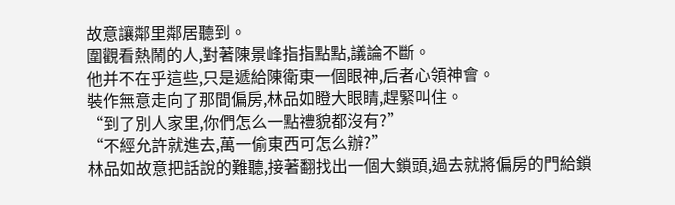故意讓鄰里鄰居聽到。
圍觀看熱鬧的人,對著陳景峰指指點點,議論不斷。
他并不在乎這些,只是遞給陳衛東一個眼神,后者心領神會。
裝作無意走向了那間偏房,林品如瞪大眼睛,趕緊叫住。
“到了別人家里,你們怎么一點禮貌都沒有?”
“不經允許就進去,萬一偷東西可怎么辦?”
林品如故意把話說的難聽,接著翻找出一個大鎖頭,過去就將偏房的門給鎖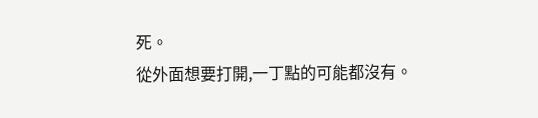死。
從外面想要打開,一丁點的可能都沒有。